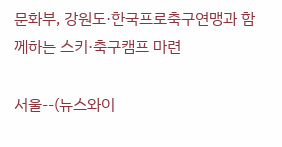문화부, 강원도·한국프로축구연맹과 함께하는 스키·축구캠프 마련

서울--(뉴스와이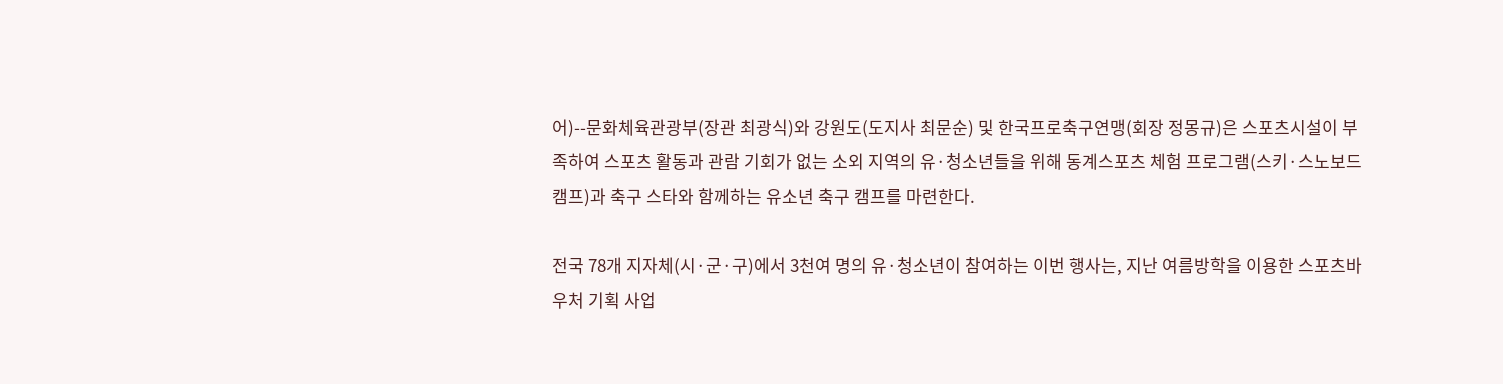어)--문화체육관광부(장관 최광식)와 강원도(도지사 최문순) 및 한국프로축구연맹(회장 정몽규)은 스포츠시설이 부족하여 스포츠 활동과 관람 기회가 없는 소외 지역의 유·청소년들을 위해 동계스포츠 체험 프로그램(스키·스노보드 캠프)과 축구 스타와 함께하는 유소년 축구 캠프를 마련한다.

전국 78개 지자체(시·군·구)에서 3천여 명의 유·청소년이 참여하는 이번 행사는, 지난 여름방학을 이용한 스포츠바우처 기획 사업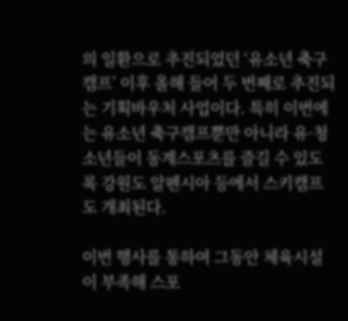의 일환으로 추진되었던 ‘유소년 축구캠프’ 이후 올해 들어 두 번째로 추진되는 기획바우처 사업이다. 특히 이번에는 유소년 축구캠프뿐만 아니라 유·청소년들이 동계스포츠를 즐길 수 있도록 강원도 알펜시아 등에서 스키캠프도 개최된다.

이번 행사를 통하여 그동안 체육시설이 부족해 스포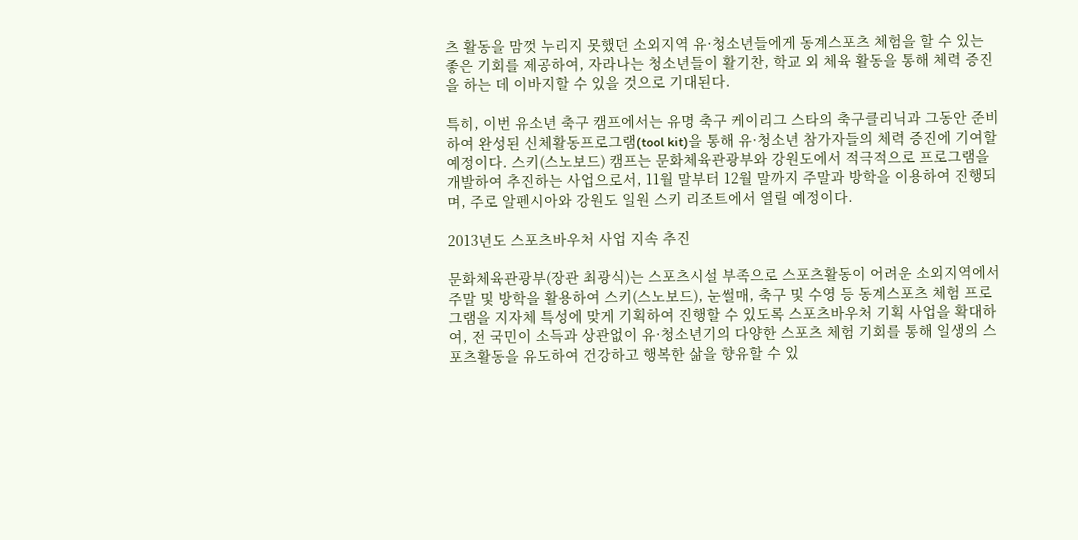츠 활동을 맘껏 누리지 못했던 소외지역 유·청소년들에게 동계스포츠 체험을 할 수 있는 좋은 기회를 제공하여, 자라나는 청소년들이 활기찬, 학교 외 체육 활동을 통해 체력 증진을 하는 데 이바지할 수 있을 것으로 기대된다.

특히, 이번 유소년 축구 캠프에서는 유명 축구 케이리그 스타의 축구클리닉과 그동안 준비하여 완성된 신체활동프로그램(tool kit)을 통해 유·청소년 참가자들의 체력 증진에 기여할 예정이다. 스키(스노보드) 캠프는 문화체육관광부와 강원도에서 적극적으로 프로그램을 개발하여 추진하는 사업으로서, 11월 말부터 12월 말까지 주말과 방학을 이용하여 진행되며, 주로 알펜시아와 강원도 일원 스키 리조트에서 열릴 예정이다.

2013년도 스포츠바우처 사업 지속 추진

문화체육관광부(장관 최광식)는 스포츠시설 부족으로 스포츠활동이 어려운 소외지역에서 주말 및 방학을 활용하여 스키(스노보드), 눈썰매, 축구 및 수영 등 동계스포츠 체험 프로그램을 지자체 특성에 맞게 기획하여 진행할 수 있도록 스포츠바우처 기획 사업을 확대하여, 전 국민이 소득과 상관없이 유·청소년기의 다양한 스포츠 체험 기회를 통해 일생의 스포츠활동을 유도하여 건강하고 행복한 삶을 향유할 수 있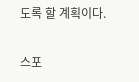도록 할 계획이다.

스포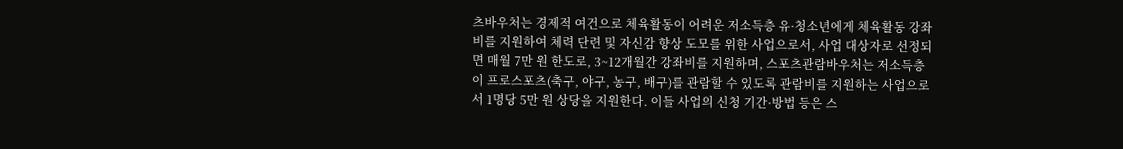츠바우처는 경제적 여건으로 체육활동이 어려운 저소득층 유·청소년에게 체육활동 강좌비를 지원하여 체력 단련 및 자신감 향상 도모를 위한 사업으로서, 사업 대상자로 선정되면 매월 7만 원 한도로, 3~12개월간 강좌비를 지원하며, 스포츠관람바우처는 저소득층이 프로스포츠(축구, 야구, 농구, 배구)를 관람할 수 있도록 관람비를 지원하는 사업으로서 1명당 5만 원 상당을 지원한다. 이들 사업의 신청 기간·방법 등은 스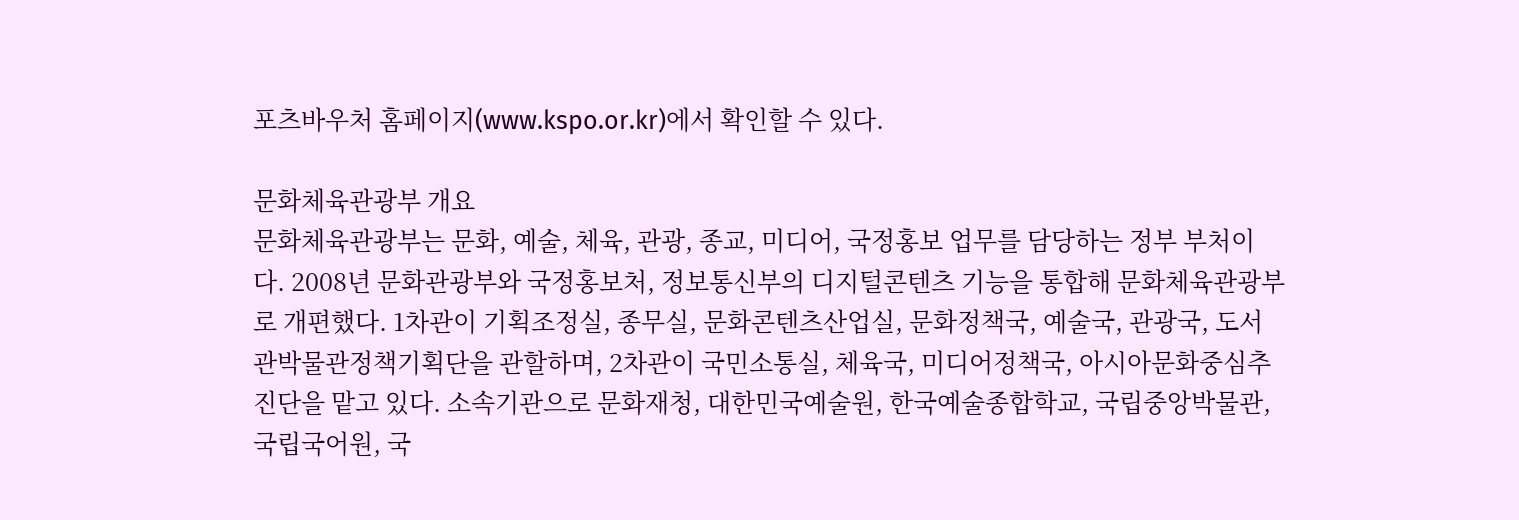포츠바우처 홈페이지(www.kspo.or.kr)에서 확인할 수 있다.

문화체육관광부 개요
문화체육관광부는 문화, 예술, 체육, 관광, 종교, 미디어, 국정홍보 업무를 담당하는 정부 부처이다. 2008년 문화관광부와 국정홍보처, 정보통신부의 디지털콘텐츠 기능을 통합해 문화체육관광부로 개편했다. 1차관이 기획조정실, 종무실, 문화콘텐츠산업실, 문화정책국, 예술국, 관광국, 도서관박물관정책기획단을 관할하며, 2차관이 국민소통실, 체육국, 미디어정책국, 아시아문화중심추진단을 맡고 있다. 소속기관으로 문화재청, 대한민국예술원, 한국예술종합학교, 국립중앙박물관, 국립국어원, 국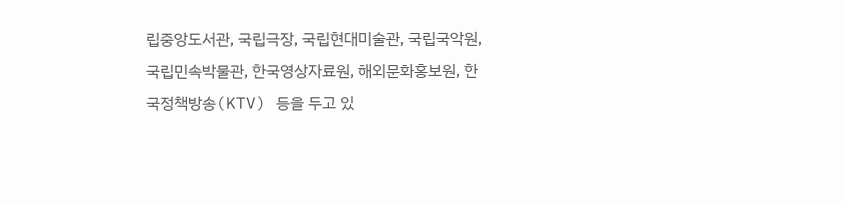립중앙도서관, 국립극장, 국립현대미술관, 국립국악원, 국립민속박물관, 한국영상자료원, 해외문화홍보원, 한국정책방송(KTV) 등을 두고 있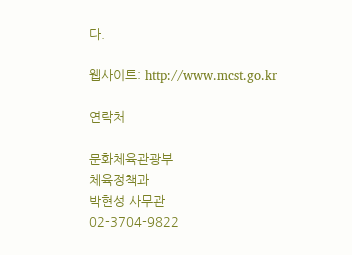다.

웹사이트: http://www.mcst.go.kr

연락처

문화체육관광부
체육정책과
박현성 사무관
02-3704-9822